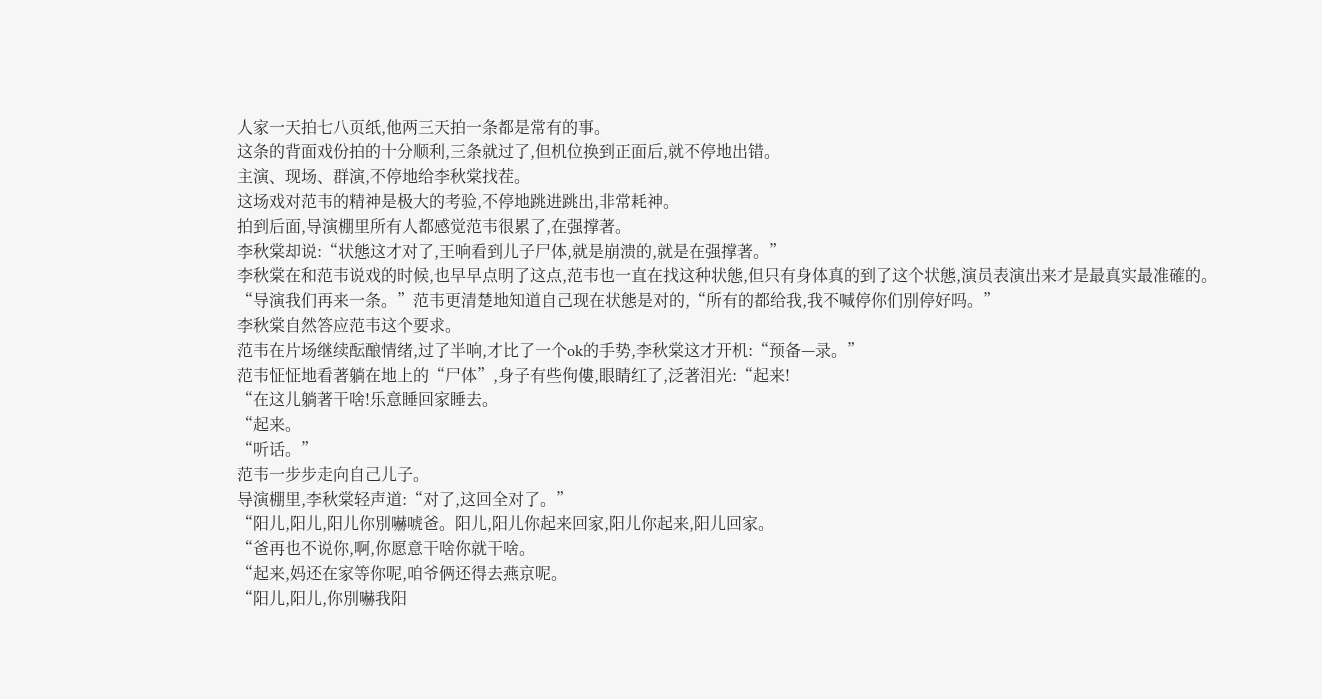人家一天拍七八页纸,他两三天拍一条都是常有的事。
这条的背面戏份拍的十分顺利,三条就过了,但机位换到正面后,就不停地出错。
主演、现场、群演,不停地给李秋棠找茬。
这场戏对范韦的精神是极大的考验,不停地跳进跳出,非常耗神。
拍到后面,导演棚里所有人都感觉范韦很累了,在强撑著。
李秋棠却说:“状態这才对了,王响看到儿子尸体,就是崩溃的,就是在强撑著。”
李秋棠在和范韦说戏的时候,也早早点明了这点,范韦也一直在找这种状態,但只有身体真的到了这个状態,演员表演出来才是最真实最准確的。
“导演我们再来一条。”范韦更清楚地知道自己现在状態是对的,“所有的都给我,我不喊停你们別停好吗。”
李秋棠自然答应范韦这个要求。
范韦在片场继续酝酿情绪,过了半响,才比了一个ok的手势,李秋棠这才开机:“预备—录。”
范韦怔怔地看著躺在地上的“尸体”,身子有些佝僂,眼睛红了,泛著泪光:“起来!
“在这儿躺著干啥!乐意睡回家睡去。
“起来。
“听话。”
范韦一步步走向自己儿子。
导演棚里,李秋棠轻声道:“对了,这回全对了。”
“阳儿,阳儿,阳儿你別嚇唬爸。阳儿,阳儿你起来回家,阳儿你起来,阳儿回家。
“爸再也不说你,啊,你愿意干啥你就干啥。
“起来,妈还在家等你呢,咱爷俩还得去燕京呢。
“阳儿,阳儿,你別嚇我阳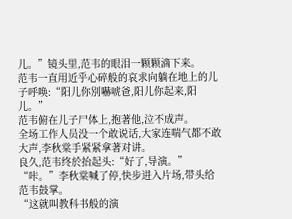儿。”镜头里,范韦的眼泪一颗颗滴下来。
范韦一直用近乎心碎般的哀求向躺在地上的儿子呼唤:“阳儿你別嚇唬爸,阳儿你起来,阳儿。”
范韦俯在儿子尸体上,抱著他,泣不成声。
全场工作人员没一个敢说话,大家连喘气都不敢大声,李秋棠手紧紧拿著对讲。
良久,范韦终於抬起头:“好了,导演。”
“咔。”李秋棠喊了停,快步进入片场,带头给范韦鼓掌。
“这就叫教科书般的演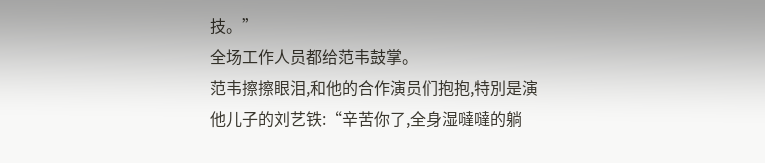技。”
全场工作人员都给范韦鼓掌。
范韦擦擦眼泪,和他的合作演员们抱抱,特別是演他儿子的刘艺铁:“辛苦你了,全身湿噠噠的躺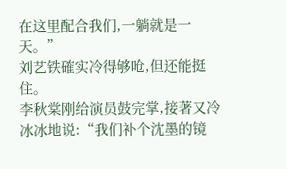在这里配合我们,一躺就是一天。”
刘艺铁確实冷得够呛,但还能挺住。
李秋棠刚给演员鼓完掌,接著又冷冰冰地说:“我们补个沈墨的镜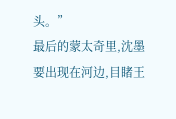头。”
最后的蒙太奇里,沈墨要出现在河边,目睹王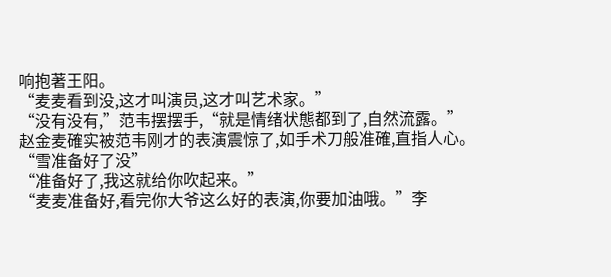响抱著王阳。
“麦麦看到没,这才叫演员,这才叫艺术家。”
“没有没有,”范韦摆摆手,“就是情绪状態都到了,自然流露。”
赵金麦確实被范韦刚才的表演震惊了,如手术刀般准確,直指人心。
“雪准备好了没”
“准备好了,我这就给你吹起来。”
“麦麦准备好,看完你大爷这么好的表演,你要加油哦。”李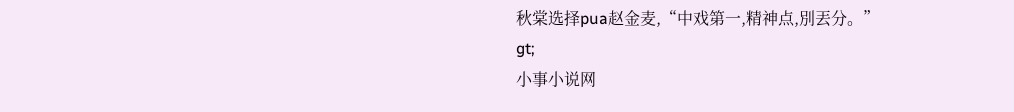秋棠选择pua赵金麦,“中戏第一,精神点,別丟分。”
gt;
小事小说网